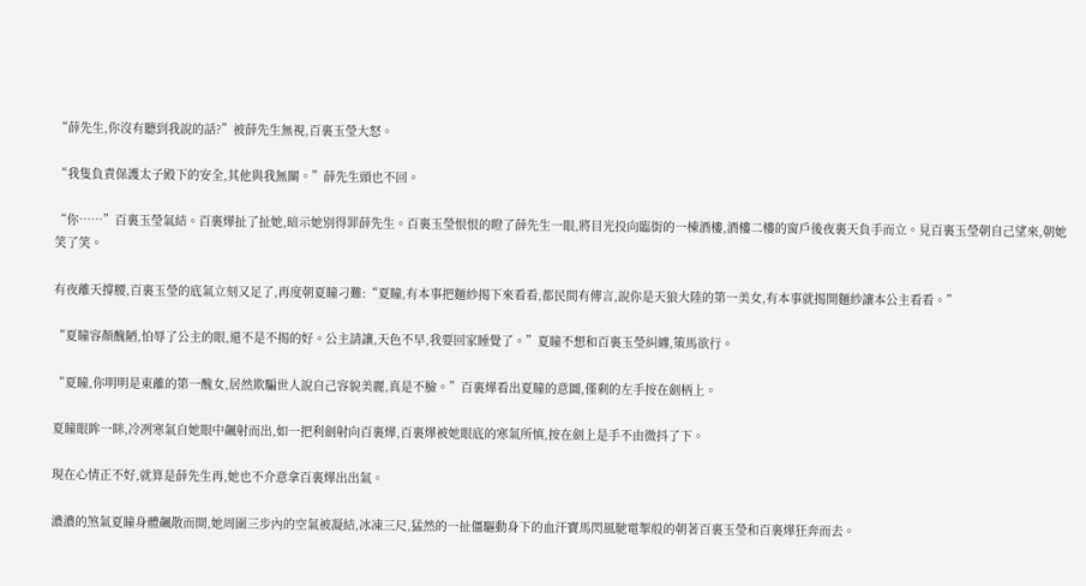“薛先生,你沒有聽到我說的話?”被薛先生無視,百裏玉瑩大怒。

“我隻負責保護太子殿下的安全,其他與我無關。”薛先生頭也不回。

“你……”百裏玉瑩氣結。百裏燁扯了扯她,暗示她別得罪薛先生。百裏玉瑩恨恨的瞪了薛先生一眼,將目光投向臨街的一棟酒樓,酒樓二樓的窗戶後夜裏天負手而立。見百裏玉瑩朝自己望來,朝她笑了笑。

有夜離天撐腰,百裏玉瑩的底氣立刻又足了,再度朝夏瞳刁難:“夏瞳,有本事把麵紗揭下來看看,都民間有傳言,說你是天狼大陸的第一美女,有本事就揭開麵紗讓本公主看看。”

“夏瞳容顏醜陋,怕辱了公主的眼,還不是不揭的好。公主請讓,天色不早,我要回家睡覺了。”夏瞳不想和百裏玉瑩糾纏,策馬欲行。

“夏瞳,你明明是東離的第一醜女,居然欺騙世人說自己容貌美麗,真是不臉。”百裏燁看出夏瞳的意圖,僅剩的左手按在劍柄上。

夏瞳眼眸一眯,冷冽寒氣自她眼中飆射而出,如一把利劍射向百裏燁,百裏燁被她眼底的寒氣所慎,按在劍上是手不由微抖了下。

現在心情正不好,就算是薛先生再,她也不介意拿百裏燁出出氣。

濃濃的煞氣夏瞳身體飆散而開,她周圍三步內的空氣被凝結,冰凍三尺,猛然的一扯僵驅動身下的血汗寶馬閃風馳電掣般的朝著百裏玉瑩和百裏燁狂奔而去。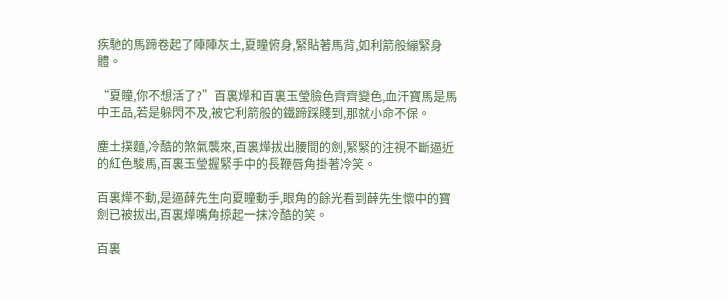疾馳的馬蹄卷起了陣陣灰土,夏瞳俯身,緊貼著馬背,如利箭般繃緊身體。

“夏瞳,你不想活了?”百裏燁和百裏玉瑩臉色齊齊變色,血汗寶馬是馬中王品,若是躲閃不及,被它利箭般的鐵蹄踩賤到,那就小命不保。

塵土撲麵,冷酷的煞氣襲來,百裏燁拔出腰間的劍,緊緊的注視不斷逼近的紅色駿馬,百裏玉瑩握緊手中的長鞭唇角掛著冷笑。

百裏燁不動,是逼薛先生向夏瞳動手,眼角的餘光看到薛先生懷中的寶劍已被拔出,百裏燁嘴角掠起一抹冷酷的笑。

百裏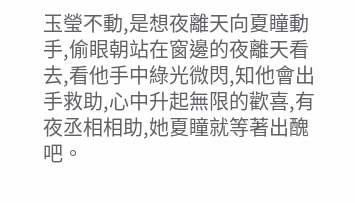玉瑩不動,是想夜離天向夏瞳動手,偷眼朝站在窗邊的夜離天看去,看他手中綠光微閃,知他會出手救助,心中升起無限的歡喜,有夜丞相相助,她夏瞳就等著出醜吧。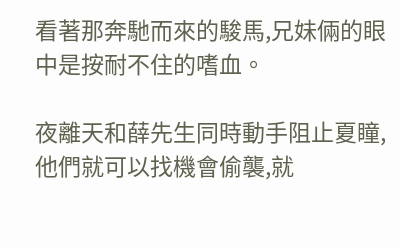看著那奔馳而來的駿馬,兄妹倆的眼中是按耐不住的嗜血。

夜離天和薛先生同時動手阻止夏瞳,他們就可以找機會偷襲,就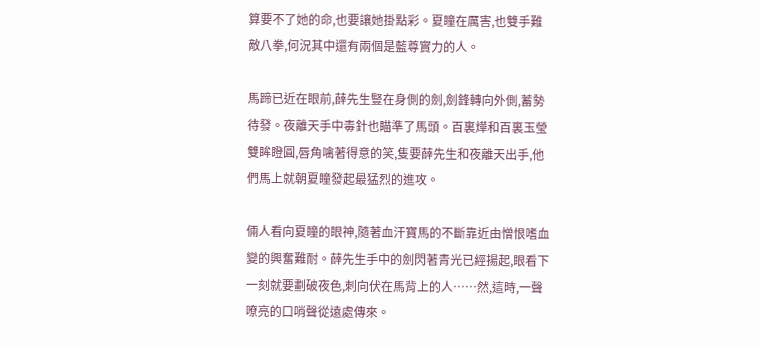算要不了她的命,也要讓她掛點彩。夏瞳在厲害,也雙手難敵八拳,何況其中還有兩個是藍尊實力的人。

馬蹄已近在眼前,薛先生豎在身側的劍,劍鋒轉向外側,蓄勢待發。夜離天手中毒針也瞄準了馬頭。百裏燁和百裏玉瑩雙眸瞪圓,唇角噙著得意的笑,隻要薛先生和夜離天出手,他們馬上就朝夏瞳發起最猛烈的進攻。

倆人看向夏瞳的眼神,隨著血汗寶馬的不斷靠近由憎恨嗜血變的興奮難耐。薛先生手中的劍閃著青光已經揚起,眼看下一刻就要劃破夜色,刺向伏在馬背上的人……然,這時,一聲嘹亮的口哨聲從遠處傳來。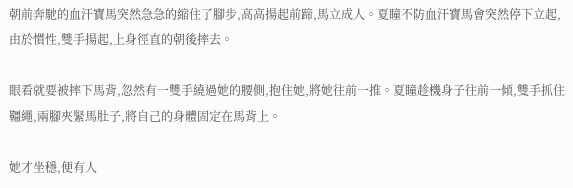朝前奔馳的血汗寶馬突然急急的縮住了腳步,高高揚起前蹄,馬立成人。夏瞳不防血汗寶馬會突然停下立起,由於慣性,雙手揚起,上身徑直的朝後摔去。

眼看就要被摔下馬背,忽然有一雙手繞過她的腰側,抱住她,將她往前一推。夏瞳趁機身子往前一傾,雙手抓住韁繩,兩腳夾緊馬肚子,將自己的身體固定在馬背上。

她才坐穩,便有人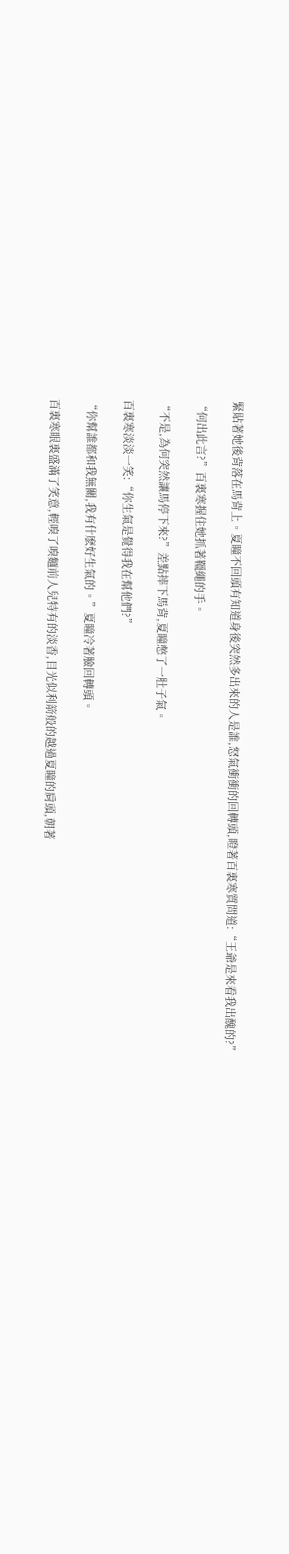緊貼著她後背落在馬背上。夏瞳不回頭有知道身後突然多出來的人是誰,怒氣衝衝的回轉頭,瞪著百裏寒質問道:“王爺是來看我出醜的?”

“何出此言?”百裏寒握住她抓著韁繩的手。

“不是,為何突然讓馬停下來?”差點摔下馬背,夏瞳憋了一肚子氣。

百裏寒淡淡一笑:“你生氣是覺得我在幫他們?”

“你幫誰都和我無關,我有什麽好生氣的。”夏瞳冷著臉回轉頭。

百裏寒眼裏盛滿了笑意,輕嗅了嗅麵前人兒特有的淡香,目光似利箭般的越過夏瞳的肩頭,朝著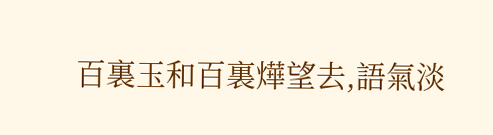百裏玉和百裏燁望去,語氣淡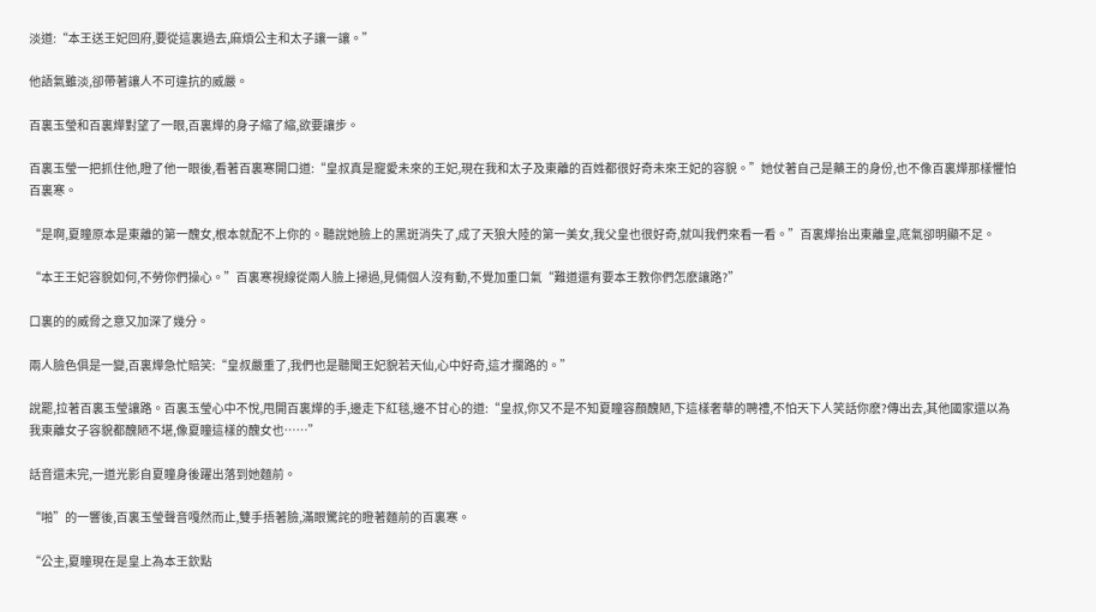淡道:“本王送王妃回府,要從這裏過去,麻煩公主和太子讓一讓。”

他語氣雖淡,卻帶著讓人不可違抗的威嚴。

百裏玉瑩和百裏燁對望了一眼,百裏燁的身子縮了縮,欲要讓步。

百裏玉瑩一把抓住他,瞪了他一眼後,看著百裏寒開口道:“皇叔真是寵愛未來的王妃,現在我和太子及東離的百姓都很好奇未來王妃的容貌。”她仗著自己是藥王的身份,也不像百裏燁那樣懼怕百裏寒。

“是啊,夏瞳原本是東離的第一醜女,根本就配不上你的。聽說她臉上的黑斑消失了,成了天狼大陸的第一美女,我父皇也很好奇,就叫我們來看一看。”百裏燁抬出東離皇,底氣卻明顯不足。

“本王王妃容貌如何,不勞你們操心。”百裏寒視線從兩人臉上掃過,見倆個人沒有動,不覺加重口氣“難道還有要本王教你們怎麽讓路?”

口裏的的威脅之意又加深了幾分。

兩人臉色俱是一變,百裏燁急忙賠笑:“皇叔嚴重了,我們也是聽聞王妃貌若天仙,心中好奇,這才攔路的。”

說罷,拉著百裏玉瑩讓路。百裏玉瑩心中不悅,甩開百裏燁的手,邊走下紅毯,邊不甘心的道:“皇叔,你又不是不知夏瞳容顏醜陋,下這樣奢華的聘禮,不怕天下人笑話你麽?傳出去,其他國家還以為我東離女子容貌都醜陋不堪,像夏瞳這樣的醜女也……”

話音還未完,一道光影自夏瞳身後躍出落到她麵前。

“啪”的一響後,百裏玉瑩聲音嘎然而止,雙手捂著臉,滿眼驚詫的瞪著麵前的百裏寒。

“公主,夏瞳現在是皇上為本王欽點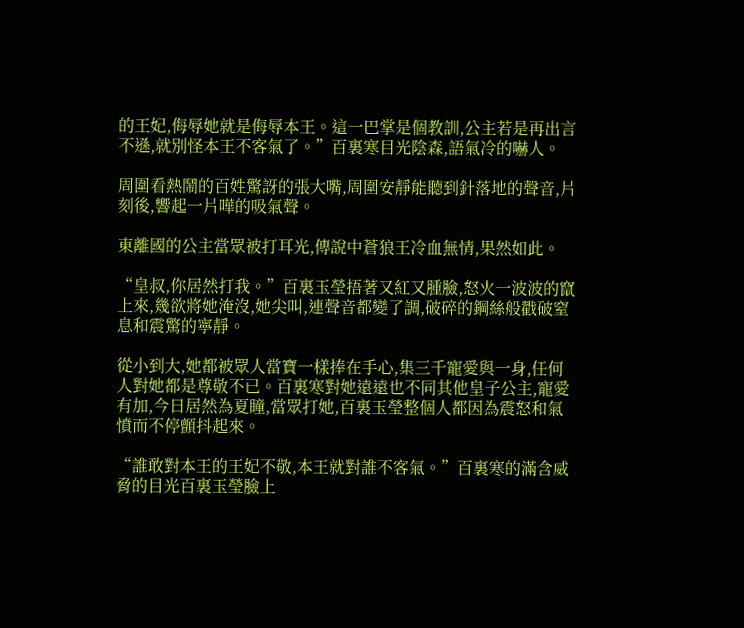的王妃,侮辱她就是侮辱本王。這一巴掌是個教訓,公主若是再出言不遜,就別怪本王不客氣了。”百裏寒目光陰森,語氣冷的嚇人。

周圍看熱鬧的百姓驚訝的張大嘴,周圍安靜能聽到針落地的聲音,片刻後,響起一片嘩的吸氣聲。

東離國的公主當眾被打耳光,傳說中蒼狼王冷血無情,果然如此。

“皇叔,你居然打我。”百裏玉瑩捂著又紅又腫臉,怒火一波波的竄上來,幾欲將她淹沒,她尖叫,連聲音都變了調,破碎的鋼絲般戳破窒息和震驚的寧靜。

從小到大,她都被眾人當寶一樣捧在手心,集三千寵愛與一身,任何人對她都是尊敬不已。百裏寒對她遠遠也不同其他皇子公主,寵愛有加,今日居然為夏瞳,當眾打她,百裏玉瑩整個人都因為震怒和氣憤而不停顫抖起來。

“誰敢對本王的王妃不敬,本王就對誰不客氣。”百裏寒的滿含威脅的目光百裏玉瑩臉上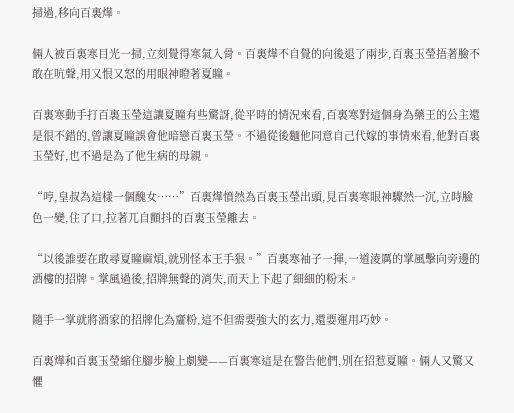掃過,移向百裏燁。

倆人被百裏寒目光一掃,立刻覺得寒氣入骨。百裏燁不自覺的向後退了兩步,百裏玉瑩捂著臉不敢在吭聲,用又恨又怒的用眼神瞪著夏瞳。

百裏寒動手打百裏玉瑩這讓夏瞳有些驚訝,從平時的情況來看,百裏寒對這個身為藥王的公主還是很不錯的,曾讓夏瞳誤會他暗戀百裏玉瑩。不過從後麵他同意自己代嫁的事情來看,他對百裏玉瑩好,也不過是為了他生病的母親。

“哼,皇叔為這樣一個醜女……”百裏燁憤然為百裏玉瑩出頭,見百裏寒眼神驟然一沉,立時臉色一變,住了口,拉著兀自顫抖的百裏玉瑩離去。

“以後誰要在敢尋夏瞳麻煩,就別怪本王手狠。”百裏寒袖子一揮,一道淩厲的掌風擊向旁邊的酒樓的招牌。掌風過後,招牌無聲的消失,而天上下起了細細的粉末。

隨手一掌就將酒家的招牌化為齏粉,這不但需要強大的玄力,還要運用巧妙。

百裏燁和百裏玉瑩縮住腳步臉上劇變——百裏寒這是在警告他們,別在招惹夏瞳。倆人又驚又懼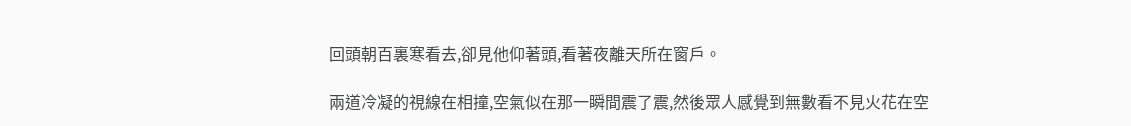回頭朝百裏寒看去,卻見他仰著頭,看著夜離天所在窗戶。

兩道冷凝的視線在相撞,空氣似在那一瞬間震了震,然後眾人感覺到無數看不見火花在空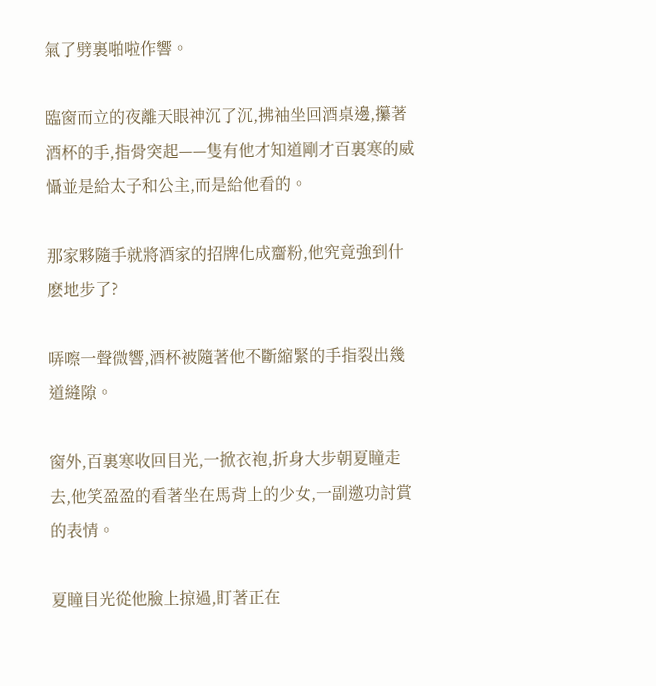氣了劈裏啪啦作響。

臨窗而立的夜離天眼神沉了沉,拂袖坐回酒桌邊,攥著酒杯的手,指骨突起——隻有他才知道剛才百裏寒的威懾並是給太子和公主,而是給他看的。

那家夥隨手就將酒家的招牌化成齏粉,他究竟強到什麽地步了?

哢嚓一聲微響,酒杯被隨著他不斷縮緊的手指裂出幾道縫隙。

窗外,百裏寒收回目光,一掀衣袍,折身大步朝夏瞳走去,他笑盈盈的看著坐在馬背上的少女,一副邀功討賞的表情。

夏瞳目光從他臉上掠過,盯著正在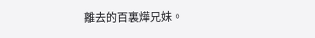離去的百裏燁兄妹。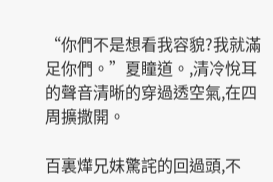“你們不是想看我容貌?我就滿足你們。”夏瞳道。,清冷悅耳的聲音清晰的穿過透空氣,在四周擴撒開。

百裏燁兄妹驚詫的回過頭,不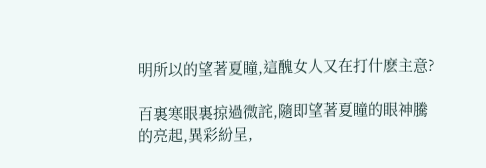明所以的望著夏瞳,這醜女人又在打什麽主意?

百裏寒眼裏掠過微詫,隨即望著夏瞳的眼神騰的亮起,異彩紛呈,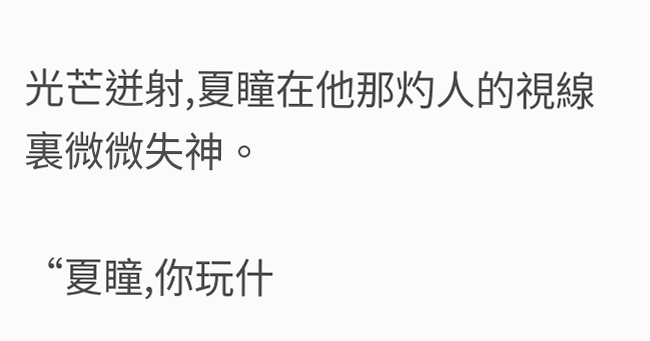光芒迸射,夏瞳在他那灼人的視線裏微微失神。

“夏瞳,你玩什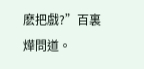麽把戲?”百裏燁問道。